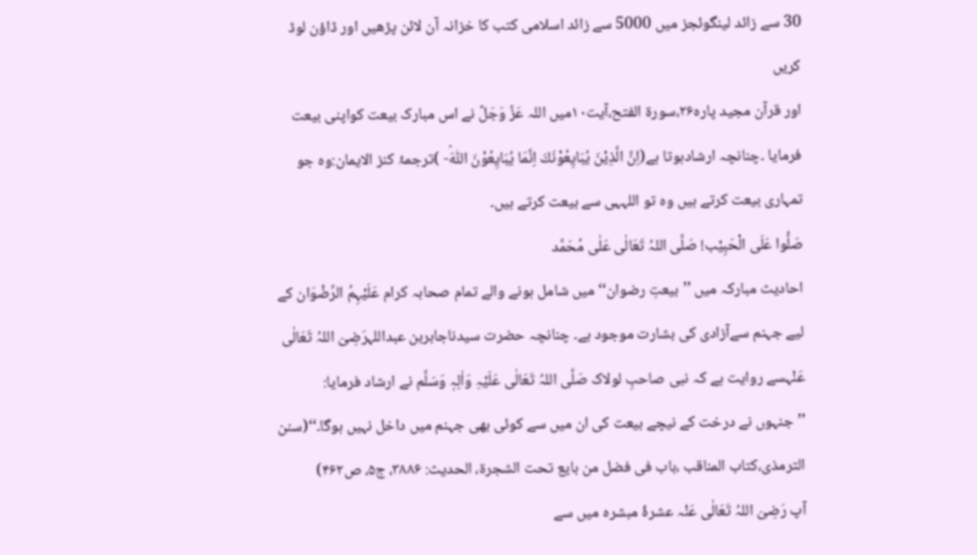30 سے زائد لینگوئجز میں 5000 سے زائد اسلامی کتب کا خزانہ آن لائن پڑھیں اور ڈاؤن لوڈ کریں
اور قرآن مجید پارہ۲۶،سورۃ الفتح،آیت۱۰میں اللہ عَزَّ وَجَلَّ نے اس مبارک بیعت کواپنی بیعت فرمایا ۔چنانچہ ارشادہوتا ہے(اِنَّ الَّذِیْنَ یُبَایِعُوْنَكَ اِنَّمَا یُبَایِعُوْنَ اللّٰهَؕ- )ترجمۂ کنز الایمان:وہ جو تمہاری بیعت کرتے ہیں وہ تو اللہہی سے بیعت کرتے ہیں۔
صَلُّوا عَلَی الْحَبِیْب! صَلَّی اللہُ تَعَالٰی عَلٰی مُحَمَّد
احادیث مبارکہ میں ’’بیعتِ رضوان‘‘ میں شامل ہونے والے تمام صحابہ کرام عَلَیْہِمُ الرِّضْوَان کے لیے جہنم سےآزادی کی بشارت موجود ہے۔ چنانچہ حضرت سیدناجابربن عبداللہرَضِیَ اللہُ تَعَالٰی عَنْہسے روایت ہے کہ نبی صاحبِ لولاک صَلَّی اللہُ تَعَالٰی عَلَیْہِ وَاٰلِہٖ وَسَلَّم نے ارشاد فرمایا: ’’جنہوں نے درخت کے نیچے بیعت کی ان میں سے کوئی بھی جہنم میں داخل نہیں ہوگا۔‘‘(سنن الترمذی،کتاب المناقب ،باب فی فضل من بایع تحت الشجرۃ، الحدیث: ۳۸۸۶، ج۵، ص۴۶۲)
آپ رَضِیَ اللہُ تَعَالٰی عَنْہ عشرۂ مبشرہ میں سے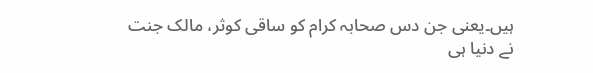ہیں۔یعنی جن دس صحابہ کرام کو ساقی کوثر، مالک جنت نے دنیا ہی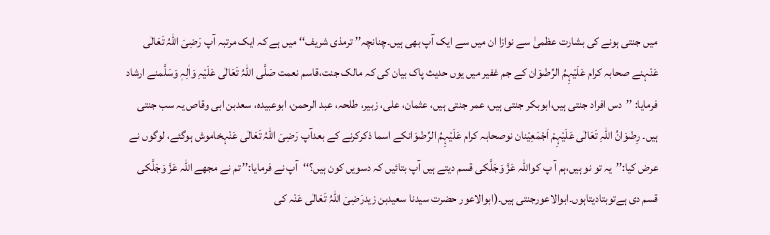میں جنتی ہونے کی بشارت عظمیٰ سے نوازا ان میں سے ایک آپ بھی ہیں۔چنانچہ’’ ترمذی شریف‘‘ میں ہے کہ ایک مرتبہ آپ رَضِیَ اللہُ تَعَالٰی عَنْہنے صحابہ کرام عَلَیْہِمُ الرِّضْوَان کے جم غفیر میں یوں حدیث پاک بیان کی کہ مالک جنت،قاسم نعمت صَلَّی اللہُ تَعَالٰی عَلَیْہِ وَاٰلِہٖ وَسَلَّمنے ارشاد فرمایا: ’’دس افراد جنتی ہیں،ابوبکر جنتی ہیں، عمر جنتی ہیں، عثمان، علی، زبیر، طلحہ، عبد الرحمن، ابوعبیدہ، سعدبن ابی وقاص یہ سب جنتی ہیں۔ رِضْوَانُ اللّٰہِ تَعَالٰی عَلَیْہِمْ اَجْمَعِیْنان نوصحابہ کرام عَلَیْہِمُ الرِّضْوَانکے اسما ذکرکرنے کے بعدآپ رَضِیَ اللہُ تَعَالٰی عَنْہخاموش ہوگئے، لوگوں نے عرض کیا:’’یہ تو نو ہیں،ہم آ پ کواللہ عَزَّ وَجَلَّکی قسم دیتے ہیں آپ بتائیں کہ دسویں کون ہیں؟‘‘آپ نے فرمایا:’’ تم نے مجھے اللہ عَزَّ وَجَلَّکی قسم دی ہےتوبتادیتاہوں۔ابوالاعورجنتی ہیں۔(ابوالاعور حضرت سیدنا سعیدبن زیدرَضِیَ اللہُ تَعَالٰی عَنْہ کی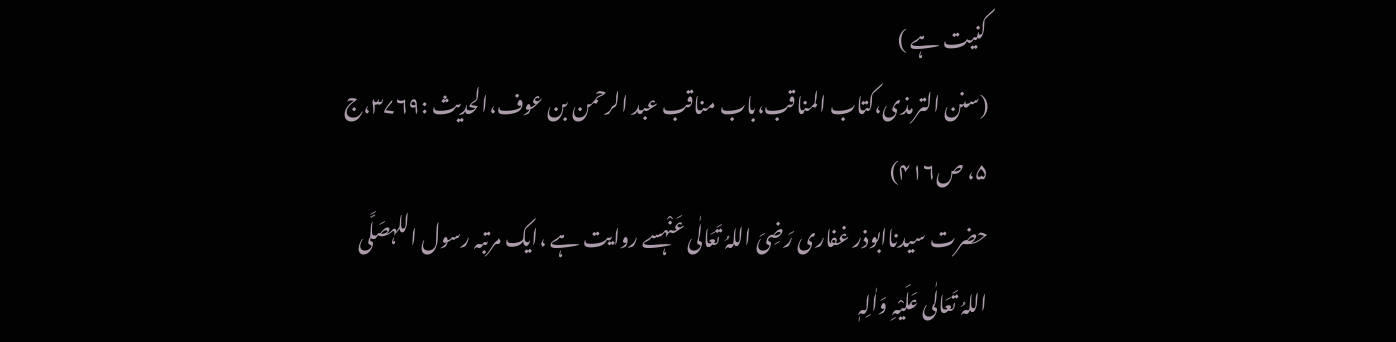کنیت ہے )
(سنن الترمذی،کتاب المناقب،باب مناقب عبد الرحمن بن عوف،الحدیث :۳۷۶۹،ج ۵، ص۴۱۶)
حضرت سیدناابوذر غفاری رَضِیَ اللہُ تَعَالٰی عَنْہسے روایت ہے ،ایک مرتبہ رسول اللہصَلَّی اللہُ تَعَالٰی عَلَیْہِ وَاٰلِہٖ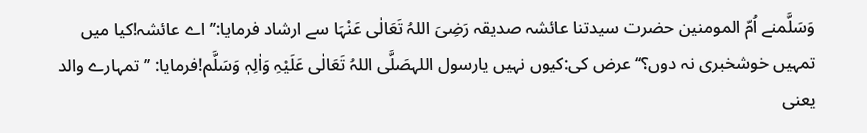وَسَلَّمنے اُمّ المومنین حضرت سیدتنا عائشہ صدیقہ رَضِیَ اللہُ تَعَالٰی عَنْہَا سے ارشاد فرمایا:’’اے عائشہ!کیا میں تمہیں خوشخبری نہ دوں؟‘‘عرض کی:کیوں نہیں یارسول اللہصَلَّی اللہُ تَعَالٰی عَلَیْہِ وَاٰلِہٖ وَسَلَّم!فرمایا: ’’تمہارے والد یعنی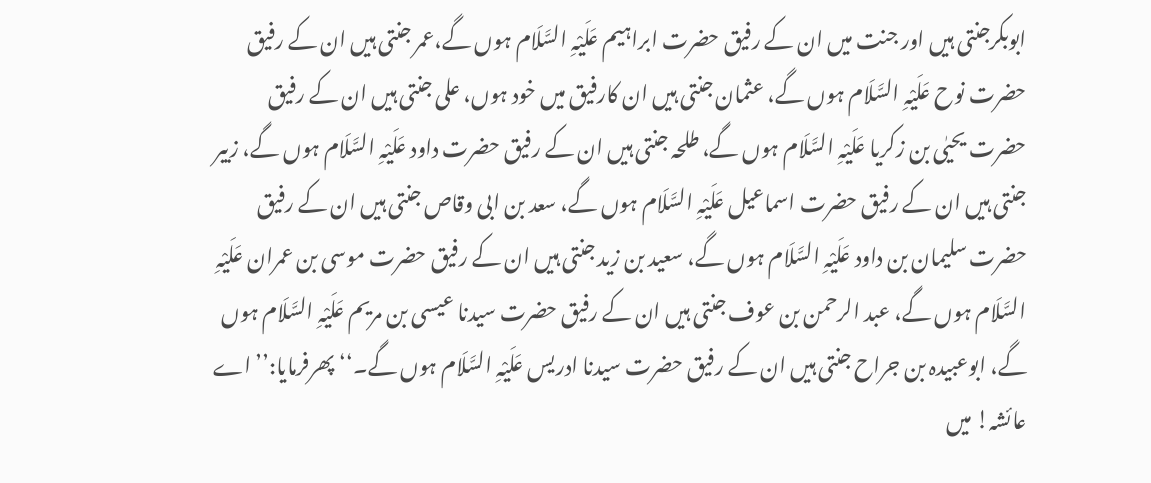ابوبکرجنتی ہیں اور جنت میں ان کے رفیق حضرت ابراہیم عَلَیْہِ السَّلَام ہوں گے،عمر جنتی ہیں ان کے رفیق حضرت نوح عَلَیْہِ السَّلَام ہوں گے، عثمان جنتی ہیں ان کارفیق میں خود ہوں، علی جنتی ہیں ان کے رفیق حضرت یحیٰی بن زکریا عَلَیْہِ السَّلَام ہوں گے، طلحہ جنتی ہیں ان کے رفیق حضرت داود عَلَیْہِ السَّلَام ہوں گے، زبیر جنتی ہیں ان کے رفیق حضرت اسماعیل عَلَیْہِ السَّلَام ہوں گے، سعد بن ابی وقاص جنتی ہیں ان کے رفیق حضرت سلیمان بن داود عَلَیْہِ السَّلَام ہوں گے، سعید بن زید جنتی ہیں ان کے رفیق حضرت موسی بن عمران عَلَیْہِ السَّلَام ہوں گے، عبد الرحمن بن عوف جنتی ہیں ان کے رفیق حضرت سیدنا عیسی بن مریم عَلَیْہِ السَّلَام ہوں گے، ابوعبیدہ بن جراح جنتی ہیں ان کے رفیق حضرت سیدنا ادریس عَلَیْہِ السَّلَام ہوں گے۔‘‘پھرفرمایا:’’ اے عائشہ! میں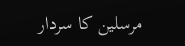مرسلین کا سردار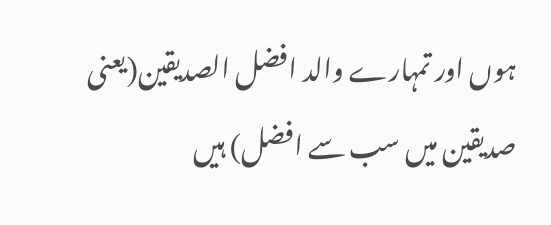ہوں اور تمہارے والد افضل الصدیقین(یعنی صدیقین میں سب سے افضل) ہیں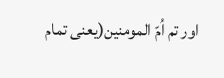اور تم اُمّ المومنین(یعنی تمام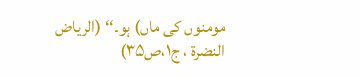مومنوں کی ماں) ہو۔‘‘ (الریاض النضرۃ ، ج۱،ص۳۵)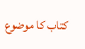کتاب کا موضوع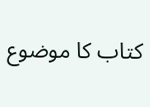کتاب کا موضوع